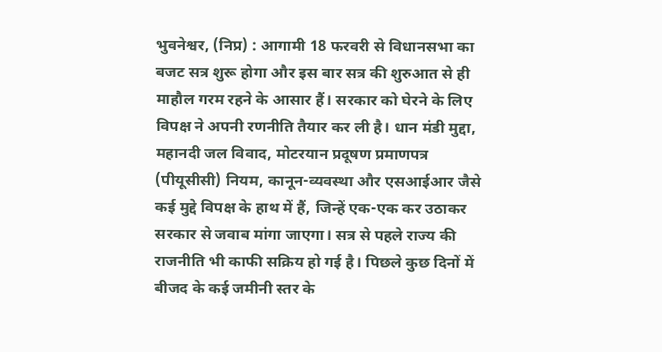भुवनेश्वर, (निप्र) : आगामी 18 फरवरी से विधानसभा का बजट सत्र शुरू होगा और इस बार सत्र की शुरुआत से ही माहौल गरम रहने के आसार हैं। सरकार को घेरने के लिए विपक्ष ने अपनी रणनीति तैयार कर ली है। धान मंडी मुद्दा, महानदी जल विवाद, मोटरयान प्रदूषण प्रमाणपत्र (पीयूसीसी) नियम, कानून-व्यवस्था और एसआईआर जैसे कई मुद्दे विपक्ष के हाथ में हैं, जिन्हें एक-एक कर उठाकर सरकार से जवाब मांगा जाएगा। सत्र से पहले राज्य की राजनीति भी काफी सक्रिय हो गई है। पिछले कुछ दिनों में बीजद के कई जमीनी स्तर के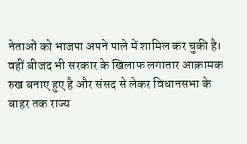नेताओं को भाजपा अपने पाले में शामिल कर चुकी है।
वहीं बीजद भी सरकार के खिलाफ लगातार आक्रामक रुख बनाए हुए है और संसद से लेकर विधानसभा के बाहर तक राज्य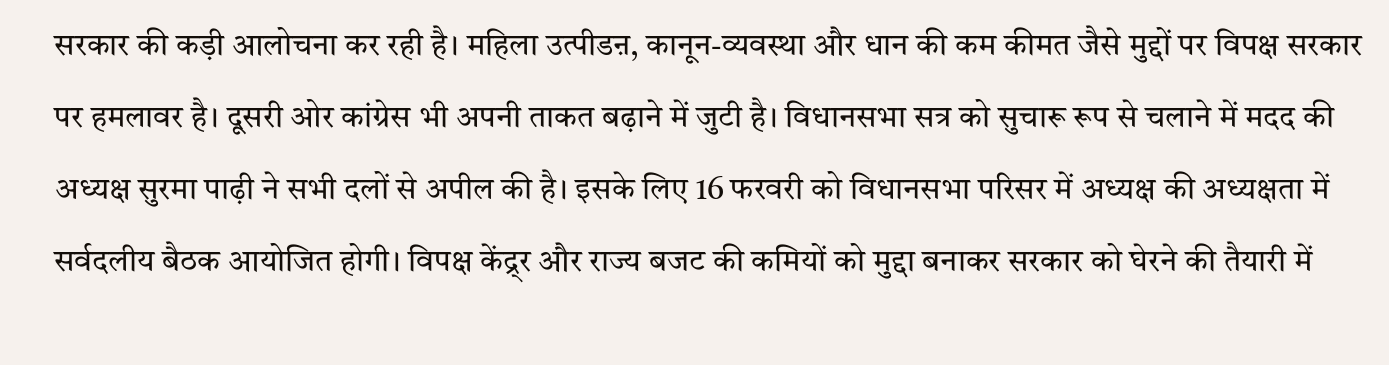सरकार की कड़ी आलोचना कर रही है। महिला उत्पीडऩ, कानून-व्यवस्था और धान की कम कीमत जैसे मुद्दों पर विपक्ष सरकार पर हमलावर है। दूसरी ओर कांग्रेस भी अपनी ताकत बढ़ाने में जुटी है। विधानसभा सत्र को सुचारू रूप से चलाने में मदद की अध्यक्ष सुरमा पाढ़ी ने सभी दलों से अपील की है। इसके लिए 16 फरवरी को विधानसभा परिसर में अध्यक्ष की अध्यक्षता में सर्वदलीय बैठक आयोजित होगी। विपक्ष केंद्र्र और राज्य बजट की कमियों को मुद्दा बनाकर सरकार को घेरने की तैयारी में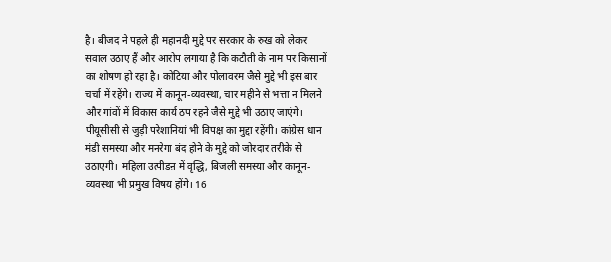है। बीजद ने पहले ही महानदी मुद्दे पर सरकार के रुख को लेकर सवाल उठाए हैं और आरोप लगाया है कि कटौती के नाम पर किसानों का शोषण हो रहा है। कोटिया और पोलावरम जैसे मुद्दे भी इस बार चर्चा में रहेंगे। राज्य में कानून-व्यवस्था, चार महीने से भत्ता न मिलने और गांवों में विकास कार्य ठप रहने जैसे मुद्दे भी उठाए जाएंगे। पीयूसीसी से जुड़ी परेशानियां भी विपक्ष का मुद्दा रहेंगी। कांग्रेस धान मंडी समस्या और मनरेगा बंद होने के मुद्दे को जोरदार तरीके से उठाएगी। महिला उत्पीडऩ में वृद्धि, बिजली समस्या और कानून-व्यवस्था भी प्रमुख विषय होंगे। 16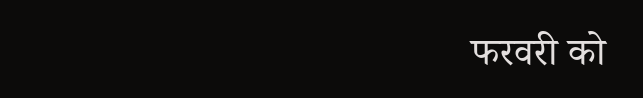फरवरी को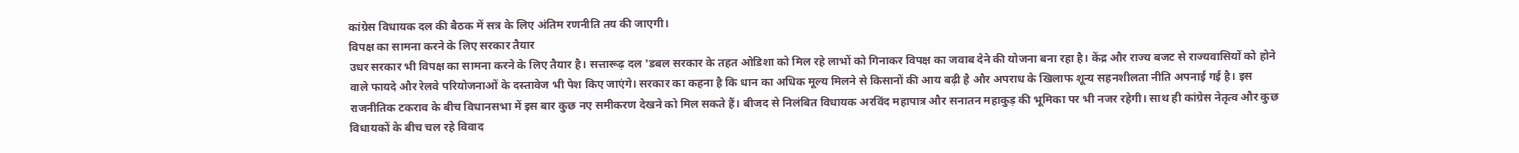कांग्रेस विधायक दल की बैठक में सत्र के लिए अंतिम रणनीति तय की जाएगी।
विपक्ष का सामना करने के लिए सरकार तैयार
उधर सरकार भी विपक्ष का सामना करने के लिए तैयार है। सत्तारूढ़ दल 'डबल सरकार के तहत ओडिशा को मिल रहे लाभों को गिनाकर विपक्ष का जवाब देने की योजना बना रहा है। केंद्र और राज्य बजट से राज्यवासियों को होने वाले फायदे और रेलवे परियोजनाओं के दस्तावेज भी पेश किए जाएंगे। सरकार का कहना है कि धान का अधिक मूल्य मिलने से किसानों की आय बढ़ी है और अपराध के खिलाफ शून्य सहनशीलता नीति अपनाई गई है। इस राजनीतिक टकराव के बीच विधानसभा में इस बार कुछ नए समीकरण देखने को मिल सकते हैं। बीजद से निलंबित विधायक अरविंद महापात्र और सनातन महाकुड़ की भूमिका पर भी नजर रहेगी। साथ ही कांग्रेस नेतृत्व और कुछ विधायकों के बीच चल रहे विवाद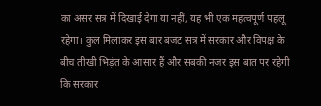का असर सत्र में दिखाई देगा या नहीं, यह भी एक महत्वपूर्ण पहलू रहेगा। कुल मिलाकर इस बार बजट सत्र में सरकार और विपक्ष के बीच तीखी भिड़ंत के आसार हैं और सबकी नजर इस बात पर रहेगी कि सरकार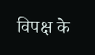विपक्ष के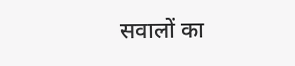सवालों का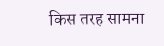किस तरह सामना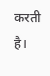करती है।